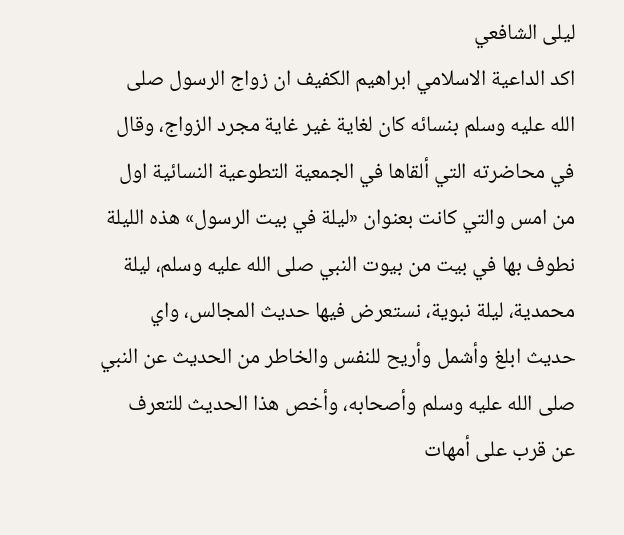ليلى الشافعي
اكد الداعية الاسلامي ابراهيم الكفيف ان زواج الرسول صلى الله عليه وسلم بنسائه كان لغاية غير غاية مجرد الزواج، وقال في محاضرته التي ألقاها في الجمعية التطوعية النسائية اول من امس والتي كانت بعنوان «ليلة في بيت الرسول» هذه الليلة نطوف بها في بيت من بيوت النبي صلى الله عليه وسلم، ليلة محمدية، ليلة نبوية، نستعرض فيها حديث المجالس، واي حديث ابلغ وأشمل وأريح للنفس والخاطر من الحديث عن النبي صلى الله عليه وسلم وأصحابه، وأخص هذا الحديث للتعرف عن قرب على أمهات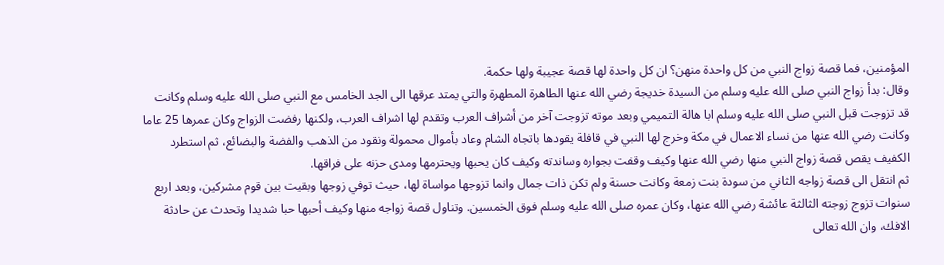المؤمنين، فما قصة زواج النبي من كل واحدة منهن؟ ان كل واحدة لها قصة عجيبة ولها حكمة.
وقال: بدأ زواج النبي صلى الله عليه وسلم من السيدة خديجة رضي الله عنها الطاهرة المطهرة والتي يمتد عرقها الى الجد الخامس مع النبي صلى الله عليه وسلم وكانت قد تزوجت قبل النبي صلى الله عليه وسلم ابا هالة التميمي وبعد موته تزوجت آخر من أشراف العرب وتقدم لها اشراف العرب، ولكنها رفضت الزواج وكان عمرها 25 عاما وكانت رضي الله عنها من نساء الاعمال في مكة وخرج لها النبي في قافلة يقودها باتجاه الشام وعاد بأموال محمولة ونقود من الذهب والفضة والبضائع، ثم استطرد الكفيف يقص قصة زواج النبي منها رضي الله عنها وكيف وقفت بجواره وساندته وكيف كان يحبها ويحترمها ومدى حزنه على فراقها.
ثم انتقل الى قصة زواجه الثاني من سودة بنت زمعة وكانت حسنة ولم تكن ذات جمال وانما تزوجها مواساة لها، حيث توفي زوجها وبقيت بين قوم مشركين، وبعد اربع سنوات تزوج زوجته الثالثة عائشة رضي الله عنها، وكان عمره صلى الله عليه وسلم فوق الخمسين. وتناول قصة زواجه منها وكيف أحبها حبا شديدا وتحدث عن حادثة الافك، وان الله تعالى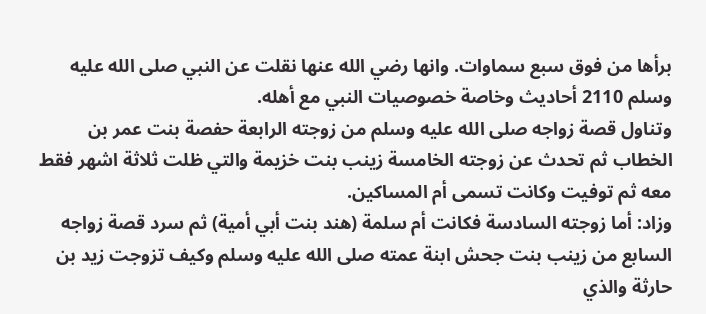برأها من فوق سبع سماوات. وانها رضي الله عنها نقلت عن النبي صلى الله عليه وسلم 2110 أحاديث وخاصة خصوصيات النبي مع أهله.
وتناول قصة زواجه صلى الله عليه وسلم من زوجته الرابعة حفصة بنت عمر بن الخطاب ثم تحدث عن زوجته الخامسة زينب بنت خزيمة والتي ظلت ثلاثة اشهر فقط معه ثم توفيت وكانت تسمى أم المساكين.
وزاد: أما زوجته السادسة فكانت أم سلمة (هند بنت أبي أمية) ثم سرد قصة زواجه السابع من زينب بنت جحش ابنة عمته صلى الله عليه وسلم وكيف تزوجت زيد بن حارثة والذي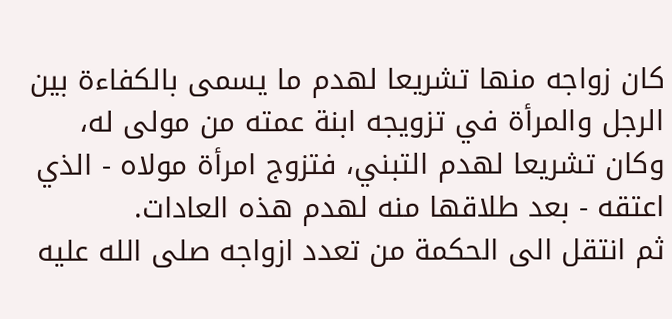كان زواجه منها تشريعا لهدم ما يسمى بالكفاءة بين الرجل والمرأة في تزويجه ابنة عمته من مولى له، وكان تشريعا لهدم التبني، فتزوج امرأة مولاه - الذي اعتقه - بعد طلاقها منه لهدم هذه العادات.
ثم انتقل الى الحكمة من تعدد ازواجه صلى الله عليه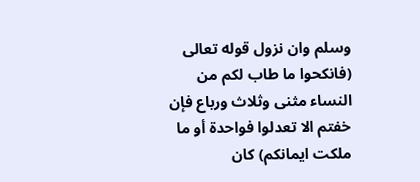وسلم وان نزول قوله تعالى (فانكحوا ما طاب لكم من النساء مثنى وثلاث ورباع فإن خفتم الا تعدلوا فواحدة أو ما ملكت ايمانكم) كان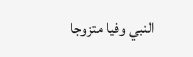النبي وفيا متزوجا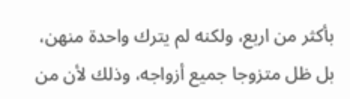بأكثر من اربع، ولكنه لم يترك واحدة منهن، بل ظل متزوجا جميع أزواجه، وذلك لأن من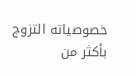خصوصياته التزوج بأكثر من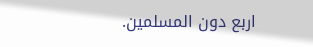اربع دون المسلمين.